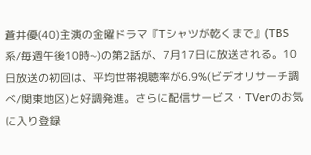蒼井優(40)主演の金曜ドラマ『Tシャツが乾くまで』(TBS系/毎週午後10時~)の第2話が、7月17日に放送される。10日放送の初回は、平均世帯視聴率が6.9%(ビデオリサーチ調べ/関東地区)と好調発進。さらに配信サービス・TVerのお気に入り登録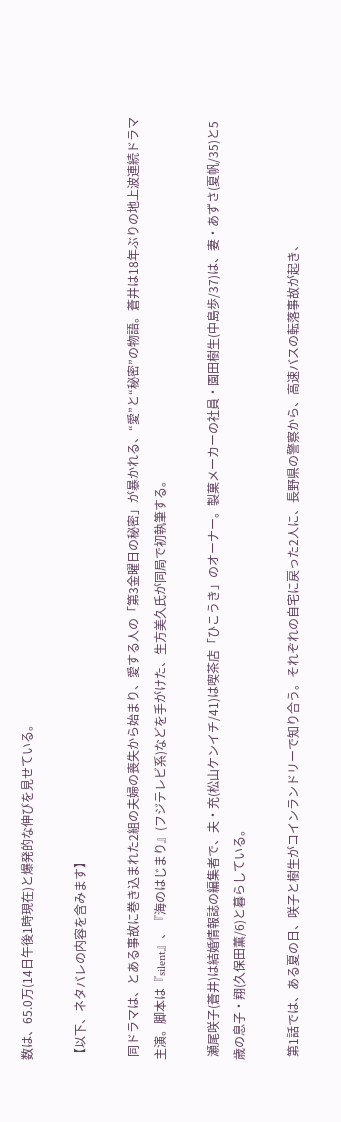数は、65.0万(14日午後1時現在)と爆発的な伸びを見せている。

【以下、ネタバレの内容を含みます】

 同ドラマは、とある事故に巻き込まれた2組の夫婦の喪失から始まり、愛する人の「第3金曜日の秘密」が暴かれる、“愛”と“秘密”の物語。蒼井は18年ぶりの地上波連続ドラマ主演。脚本は『silent』、『海のはじまり』(フジテレビ系)などを手がけた、生方美久氏が同局で初執筆する。

 瀬尾咲子(蒼井)は結婚情報誌の編集者で、夫・充(松山ケンイチ/41)は喫茶店「ひこうき」のオーナー。製菓メーカーの社員・園田樹生(中島歩/37)は、妻・あずさ(夏帆/35)と5歳の息子・翔(久保田薫/6)と暮らしている。

 第1話では、ある夏の日、咲子と樹生がコインランドリーで知り合う。それぞれの自宅に戻った2人に、長野県の警察から、高速バスの転落事故が起き、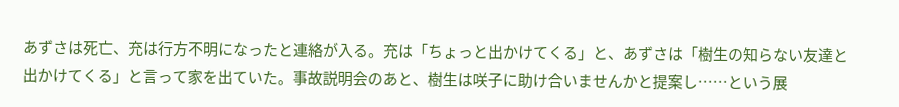あずさは死亡、充は行方不明になったと連絡が入る。充は「ちょっと出かけてくる」と、あずさは「樹生の知らない友達と出かけてくる」と言って家を出ていた。事故説明会のあと、樹生は咲子に助け合いませんかと提案し……という展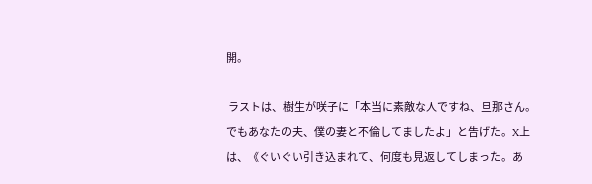開。

 ラストは、樹生が咲子に「本当に素敵な人ですね、旦那さん。でもあなたの夫、僕の妻と不倫してましたよ」と告げた。X上は、《ぐいぐい引き込まれて、何度も見返してしまった。あ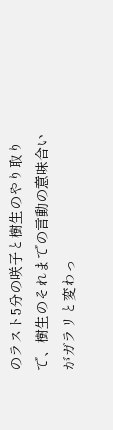のラスト5分の咲子と樹生のやり取りで、樹生のそれまでの言動の意味合いがガラリと変わっ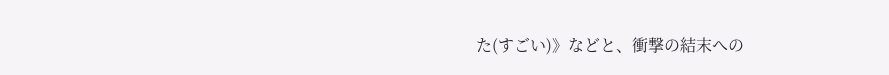た(すごい)》などと、衝撃の結末への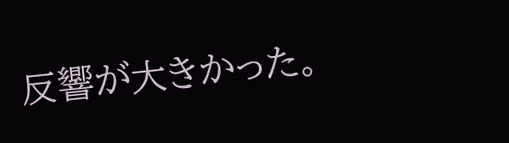反響が大きかった。